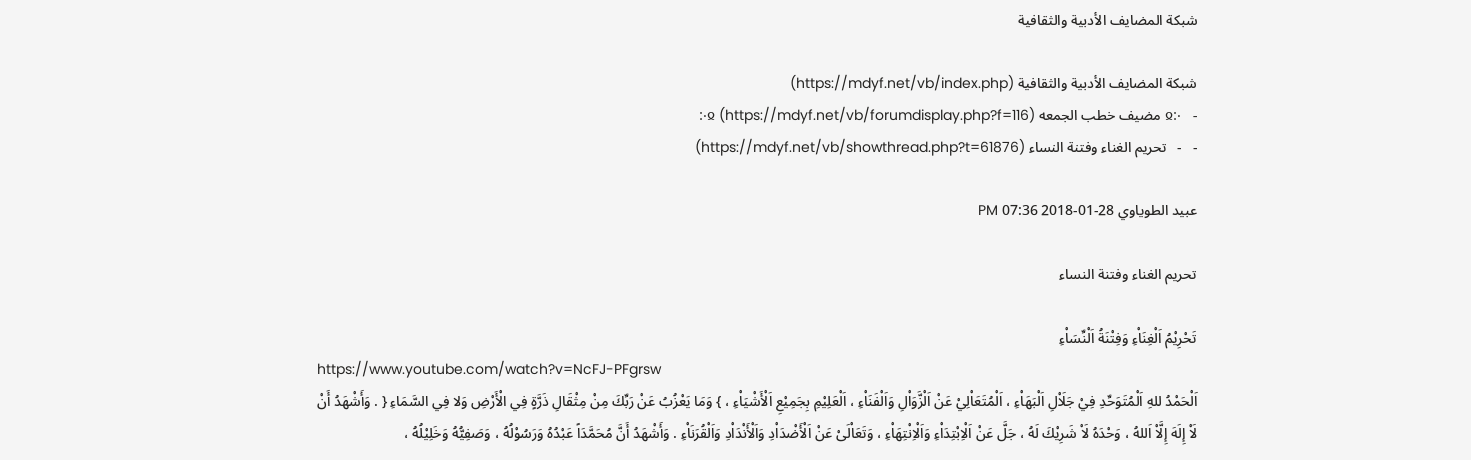شبكة المضايف الأدبية والثقافية

شبكة المضايف الأدبية والثقافية (https://mdyf.net/vb/index.php)
-   ჲ჻ مضيف خطب الجمعه ჻ჲ (https://mdyf.net/vb/forumdisplay.php?f=116)
-   -   تحريم الغناء وفتنة النساء (https://mdyf.net/vb/showthread.php?t=61876)

عبيد الطوياوي 28-01-2018 07:36 PM

تحريم الغناء وفتنة النساء

تَحْرِيْمُ اَلْغِنَاْءِ وَفِتْنَةُ اَلْنِّسَاْءِ
https://www.youtube.com/watch?v=NcFJ-PFgrsw
اَلْحَمْدُ للهِ اَلْمُتَوَحِّدِ فِيْ جَلَاْلِ اَلْبَهَاْءِ ، اَلْمُتَعَاْلِيْ عَنْ اَلْزَّوَاْلِ وَاَلْفَنَاْءِ ، اَلْعَلِيْمِ بِجَمِيْعِ اَلْأَشْيَاْءِ ، } وَمَا يَعْزُبُ عَنْ رَبِّكَ مِنْ مِثْقَالِ ذَرَّةٍ فِي الْأَرْضِ وَلا فِي السَّمَاءِ { . وَأَشْهَدُ أَنْ لَاْ إِلَهَ إِلَّاْ اَللهُ ، وَحْدَهُ لَاْ شَرِيْكَ لَهُ ، جَلَّ عَنْ اَلْاِبْتِدَاْءِ وَاَلْاِنْتِهَاْءِ ، وَتَعَاْلَىْ عَنْ اَلْأَضْدَاْدِ وَاَلْأَنْدَاْدِ وَاَلْقُرَنَاْءِ . وَأَشْهَدُ أَنَّ مُحَمَّدَاً عَبْدُهُ وَرَسُوْلُهُ ، وَصَفِيُّهُ وَخَلِيْلُهُ ،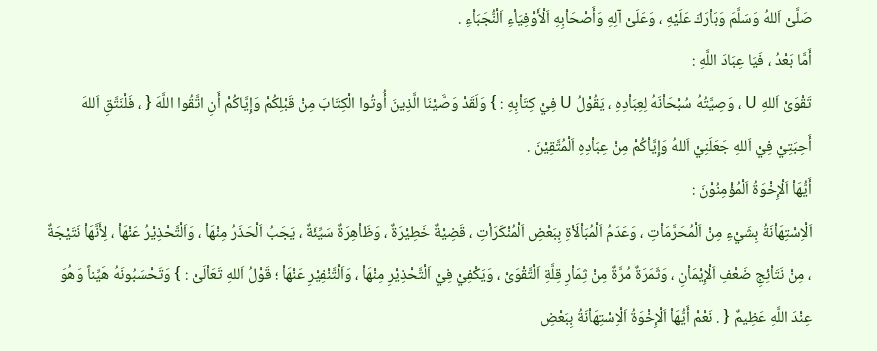صَلَّىْ اَللهُ وَسَلَّمَ وَبَاْرَكَ عَلَيْهِ ، وَعَلَىْ آلِهِ وَأَصْحَاْبِهِ اَلْأَوْفِيَاْءِ اَلْنُّجَبَاْءِ .
أَمَّا بَعْدُ ، فَيَا عِبَادَ اللَّهِ :
تَقْوَىْ اَللهِ U ، وَصِيَّتُهُ سُبْحَاْنَهُ لِعِبَاْدِهِ ، يَقُوْلُ U فِيْ كِتَاْبِهِ : } وَلَقَدْ وَصَّيْنَا الَّذِينَ أُوتُوا الْكِتَابَ مِنْ قَبْلِكُمْ وَإِيَّاكُمْ أَنِ اتَّقُوا اللَّهَ { ، فَلْنَتَّقِ اَللهَ أَحِبَتِيْ فِيْ اَللهِ جَعَلَنِيْ اَللهُ وَإِيَّاْكُمْ مِنْ عِبَاْدِهِ اَلْمُتَّقِيْنَ .
أَيُّهَاْ اَلْإِخْوَةُ اَلْمُؤْمِنُوْنَ :
اَلْاِسْتِهَاْنَةُ بِشَيْءِ مِنْ اَلْمُحَرَّمَاْتِ ، وَعَدَمُ اَلْمُبَاْلَاْةِ بِبَعْضِ اَلْمُنْكَرَاْتِ ، قَضِيْةٌ خَطِيْرَةٌ ، وَظَاْهِرَةٌ سَيِّئَةٌ ، يَجَبُ اَلْحَذَرُ مِنْهَاْ ، وَاَلْتَّحْذِيْرُ عَنْهَاْ ، لِأَنَّهَاْ نَتَيْجَةٌ ، مِنْ نَتَاْئِجِ ضَعْفِ اَلْإِيْمَاْنِ ، وَثَمَرَةٌ مُرَّةٌ مِنْ ثِمَاْرِ قِلَّةِ اَلْتَّقْوَىْ ، وَيَكْفِيْ فِيْ اَلْتَّحْذِيْرِ مِنْهَاْ ، وَاَلْتَّنْفِيْرِ عَنْهَاْ ؛ قَوْلُ اَللهِ تَعَاْلَىْ : } وَتَحْسَبُونَهُ هَيِّناً وَهُوَ عِنْدَ اللَّهِ عَظِيمٌ { . نَعْمْ أَيُّهَاْ اَلْإِخْوَةُ اَلْاِسْتِهَاْنَةُ بِبَعْضِ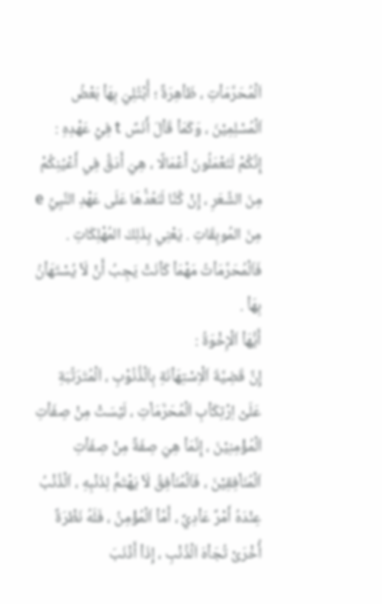اَلْمُحَرَّمَاْتِ ، ظَاْهِرَةٌ ؛ أُبْتُلِيَ بِهَاْ بَعْضُ اَلْمُسْلِمِيْنَ ، وَكَمَاْ قَاْلَ أَنَسٌ t فِيْ عَهْدِهِ : إِنَّكُمْ لَتَعْمَلُونَ أَعْمَالًا ، هِيَ أَدَقُّ فِي أَعْيُنِكُمْ مِنَ الشَّعَرِ ، إِنْ كُنَّا لَنَعُدُّهَا عَلَى عَهْدِ النَّبِيِّ e مِنَ المُوبِقَاتِ . يَعْنِي بِذَلِكَ المُهْلِكَاتِ . فَاَلْمُحَرَّمَاْتُ مَهْمَاْ كَاْنَتْ يَجِبُ أَنْ لَاْ يُسْتَهَاْنُ بِهَاْ .
أَيُّهَاْ اَلْإِخْوَةُ :
إِنَّ قَضِيَّةَ اَلْاِسْتِهَاْنَةِ بِاَلْذُّنُوْبِ ، اَلْمُتَرَتِّبَةِ عَلَىْ اِرْتِكَاْبِ اَلْمُحَرَّمَاْتِ ، لَيْسَتْ مِنْ صِفَاْتِ اَلْمُؤْمِنِيْنَ ، إِنَّمَاْ هِيَ صِفَةٌ مِنْ صِفَاْتِ اَلْمُنَاْفِقِيْنَ ، فَاَلْمُنَاْفِقُ لَاْ يَهْتَمُّ لِذَنْبِهِ ، اَلْذَّنْبُ عِنْدَهُ أَمْرٌ عَاْدِيٌ ، أَمَّاْ اَلْمُؤْمِنُ ، فَلَهُ نَظْرَةٌ أُخْرَىْ تُجَاْهَ اَلْذَّنْبِ ، إِذَاْ أَذْنَبَ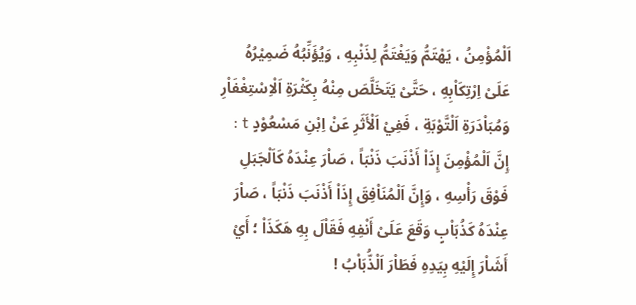اَلْمُؤْمِنُ ، يَهْتَمُّ وَيَغْتَمُّ لِذَنْبِهِ ، وَيُؤَنِّبُهُ ضَمِيْرُهُ عَلَىْ اِرْتِكَاْبِهِ ، حَتَّىْ يَتَخَلَّصَ مِنْهُ بِكَثْرَةِ اَلْاِسْتِغْفَاْرِ وَمُبَاْدَرَةِ اَلْتَّوْبَةِ ، فَفِيْ اَلْأَثَرِ عَنْ اِبْنِ مَسْعُوْدٍ t : إِنَّ اَلْمُؤْمِنَ إِذَاْ أَذْنَبَ ذَنْبَاً ، صَاْرَ عِنْدَهُ كَاَلْجَبَلِ فَوْقَ رَأْسِهِ ، وَإِنَّ اَلْمُنَاْفِقَ إِذَاْ أَذْنَبَ ذَنْبَاً ، صَاْرَ عِنْدَهُ كَذُبَاْبٍ وَقَعَ عَلَىْ أَنْفِهِ فَقَاْلَ بِهِ هَكَذَاْ ؛ أَيْ أَشَاْرَ إِلَيْهِ بِيَدِهِ فَطَاْرَ اَلْذُّبَاْبُ !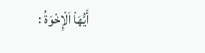أَيُّهَاْ اَلْإِخْوَةُ :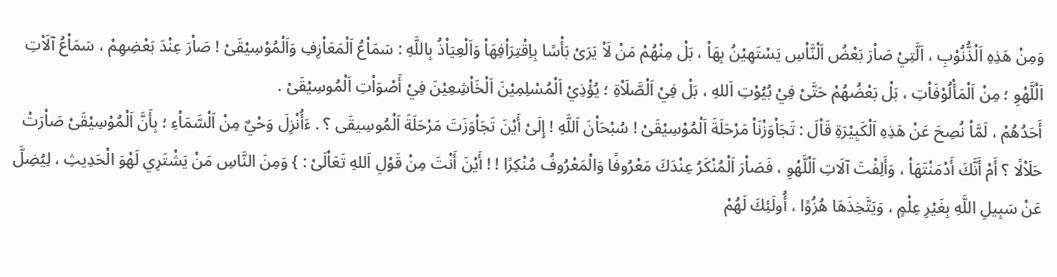وَمِنْ هَذِهِ اَلْذُّنُوْبِ ، اَلَّتِيْ صَاْرَ بَعْضُ اَلْنَّاْسِ يَسْتَهِيْنُ بِهَاْ ، بَلْ مِنْهُمْ مَنْ لَاْ يَرَىْ بَأْسًا بِاِقْتِرَاْفِهَاْ وَاَلْعِيَاْذُ بِاللَّهِ : سَمَاْعُ اَلْمَعَاْزِفِ وَاَلْمُوْسِيْقَىْ ! صَاْرَ عِنْدَ بَعْضِهِمْ ، سَمَاْعُ آلَاْتِ اَلْلَّهْوِ ؛ مِنْ اَلْمَأْلُوْفَاْتِ ، بَلْ بَعْضُهُمْ حَتَّىْ فِيْ بُيُوْتِ اَللهِ ، بَلْ فِيْ اَلْصَّلَاْةِ ؛ يُؤْذِيْ اَلْمُسْلِمِيْنَ اَلْخَاْشِعِيْنَ فِيْ أَصْوَاْتِ اَلْمُوسِيْقَىْ .
أَحَدُهُمْ ، لَمَّاْ نُصِحَ عَنْ هَذِهِ اَلْكَبِيْرَةِ قَاْلَ : تَجَاْوَزْنَاْ مَرْحَلَةَ اَلْمُوْسِيْقَىْ ! سُبْحَاْنَ اَللَّهِ ! إِلَىْ أَيْنَ تَجَاْوَزَتَ مَرْحَلَةَ اَلْمُوسِيقَى ؟ . ءَأُنْزِلَ وَحْيٌ مِنْ اَلْسَّمَاْءِ ؛ بِأَنَّ اَلْمُوْسِيْقَىْ صَاْرَتْ حَلَاْلًا ؟ أَمْ أَنَّكَ أَدْمَنْتَهَاْ ، وَأَلِفْتَ آلَاتِ اَلْلَّهْوِ ، فَصَاْرَ اَلْمُنْكَرُ عِنْدَكَ مَعْرُوفًا وَالْمَعْرُوفُ مُنْكِرًا ! ! أَيْنَ أَنْتَ مِنْ قَوْلِ اَللهِ تَعَاْلَىْ : } وَمِنَ النَّاسِ مَنْ يَشْتَرِي لَهْوَ الْحَدِيثِ ، لِيُضِلَّ عَنْ سَبِيلِ اللَّهِ بِغَيْرِ عِلْمٍ ، وَيَتَّخِذَهَا هُزُوًا ، أُولَئِكَ لَهُمْ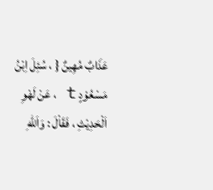عَذَابٌ مُهِينٌ { ، سُئِلَ اِبْنُ مَسْعُوْدٍ t ، عَنْ لَهْوِ اَلْحَدِيْثِ ، فَقَاْلَ : وَاَللهِ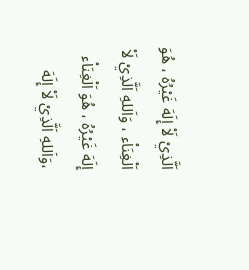اَلَّذِيْ لَاْ إِلَهَ غَيْرُهُ ، هُوَ اَلْغِنَاْء ، وَاَللهِ اَلَّذِيْ لَاْ إِلَهَ غَيْرُهُ ، هُوَ اَلْغِنَاْء ،وَاَللهِ اَلَّذِيْ لَاْ إِلَهَ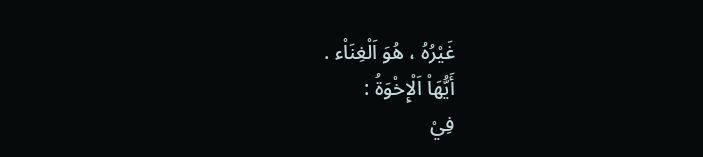غَيْرُهُ ، هُوَ اَلْغِنَاْء .
أَيُّهَاْ اَلْإِخْوَةُ :
فِيْ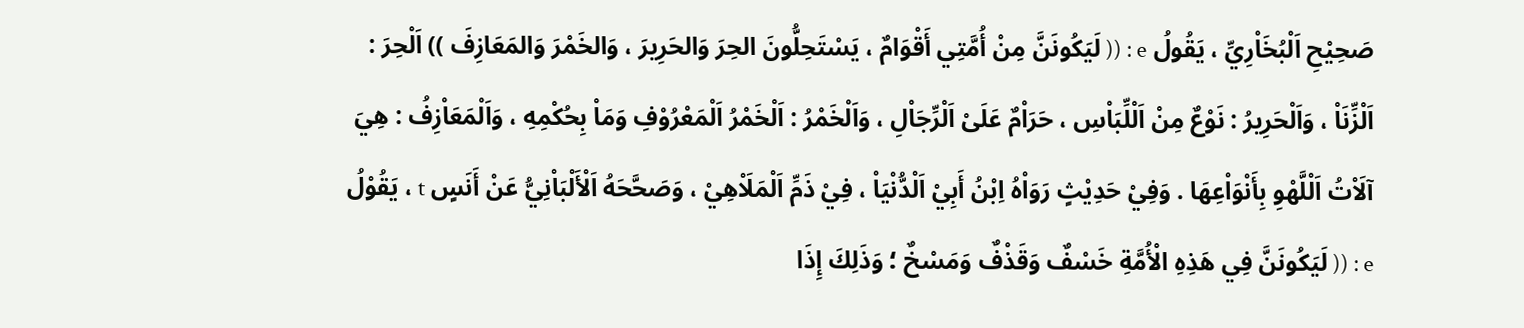صَحِيْحِ اَلْبُخَاْرِيِّ ، يَقُولُ e : (( لَيَكُونَنَّ مِنْ أُمَّتِي أَقْوَامٌ ، يَسْتَحِلُّونَ الحِرَ وَالحَرِيرَ ، وَالخَمْرَ وَالمَعَازِفَ )) اَلْحِرَ : اَلْزِّنَاْ ، وَاَلْحَرِيرُ : نَوْعٌ مِنْ اَلْلِّبَاْسِ ، حَرَاْمٌ عَلَىْ اَلْرِّجَاْلِ ، وَاَلْخَمْرُ : اَلْخَمْرُ اَلْمَعْرُوْفِ وَمَاْ بِحُكْمِهِ ، وَاَلْمَعَاْزِفُ : هِيَ آلَاْتُ اَلْلَّهْوِ بِأَنْوَاْعِهَا . وَفِيْ حَدِيْثٍ رَوَاْهُ اِبْنُ أَبِيْ اَلْدُّنْيَاْ ، فِيْ ذَمِّ اَلْمَلَاْهِيْ ، وَصَحَّحَهُ اَلْأَلْبَاْنِيُّ عَنْ أَنَسٍ t ، يَقُوْلُ e : (( لَيَكُونَنَّ فِي هَذِهِ الْأُمَّةِ خَسْفٌ وَقَذْفٌ وَمَسْخٌ ؛ وَذَلِكَ إِذَا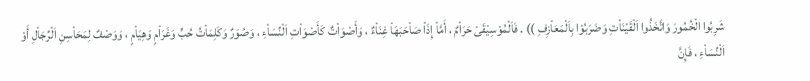شَرِبُوا الْخُمُورَ وَاتَّخَذُوا اَلْقَيْنَاْتِ وَضَرَبُوْا بِاَلْمَعَاْزِفِ )) . فَاَلْمُوْسِيْقَىْ حَرَاْمٌ ، أَمَّاْ إِذَاْ صَاْحَبَهَاْ غِنَاْءٌ ، وَأَصْوَاْتٌ كَأَصْوَاْتِ اَلْنِّسَاْءِ ، وَصُوَرٌ وَكَلِمَاْتُ حُبٍّ وَغَرَاْمٍ وَهِيَاْمٍ ، وَوَصْفٌ لِمَحَاْسِنِ اَلْرِّجَاْلِ أَوْ اَلْنِّسَاْءِ ، فَإِنَّ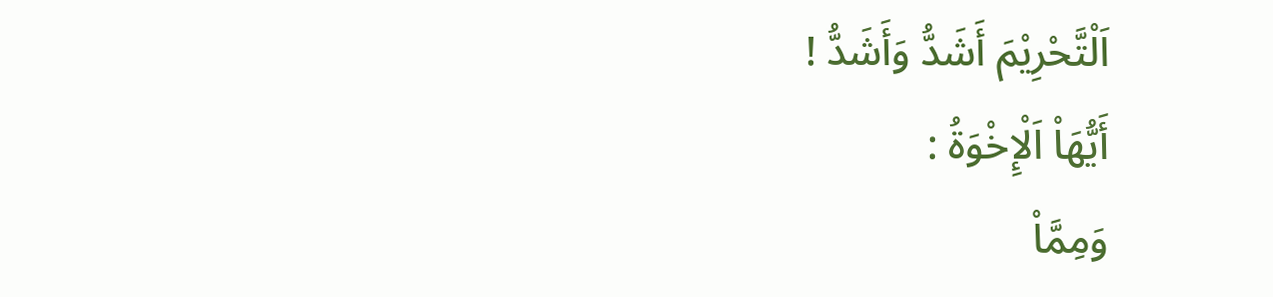اَلْتَّحْرِيْمَ أَشَدُّ وَأَشَدُّ !
أَيُّهَاْ اَلْإِخْوَةُ :
وَمِمَّاْ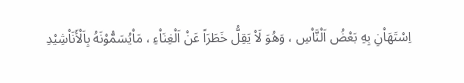اِسْتَهَاْنِ بِهِ بَعْضُ اَلْنَّاْسِ ، وَهُوَ لَاْ يَقِلُّ خَطَرَاً عَنْ اَلْغِنَاْءِ ، مَاْيُسَمُّوْنَهُ بِاَلْأَنَاْشِيْدِ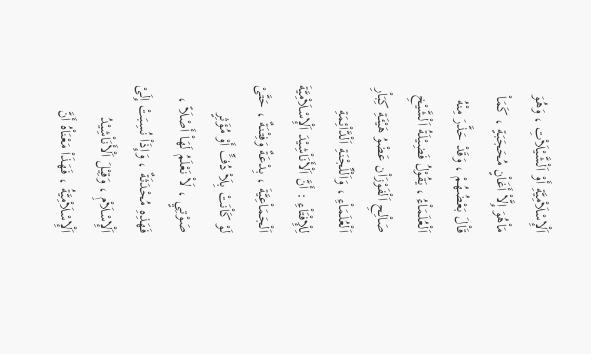اَلْإِسْلَاْمِيَّةِ أَوْ اَلْشَّيْلَاْتِ ، وَهُوَ مَاْهُوَ إِلَّاْ أَغَاْنٍ مُحَجَبَةٍ ، كَمَاْ قَاْلَ بَعْضُهُمْ ، وَقَدْ حَذَّرَ مِنْهُ اَلْعُلَمَاْءُ ، يَقُوْلُ فَضِيْلَةُ اَلْشَّيْخِ صَاْلِحِ اَلْفَوْزَاْن عَضْوُ هَيْئَةِ كِبَاْرِ اَلْعُلَمَاْءِ ، وَاَلْلِّجْنَةِ اَلْدَّاْئِمَةِ لِلْإِفْتَاْءِ : أَنَّ اَلْأَنَاْشِيْدَ اَلْإِسْلَاْمِيَّةَ اَلْجَمَاْعِيَّةَ ، بِدْعَةٌ وَفِتْنَةٌ ، حَتَّىْ لَوْ كَاْنَتْ بِلَاْ دُفٍّ أَوْ مُؤَثِرٍ صَوْتِيٍ ، لَاْ نَعْلَمُ لَهَاْ أَصْلَاً ، فَهَذِهِ مُحْدَثَةٌ ، وَإِذَاْ نُسِبَتْ إِلَىْ اَلْإِسْلَاْمِ ، وَقِيْلَ اَلْأَنَاْشِيْدُ اَلْإِسْلَاْمِيَّةُ ، فَهَذَاْ مَعْنَاْهُ أَنَّ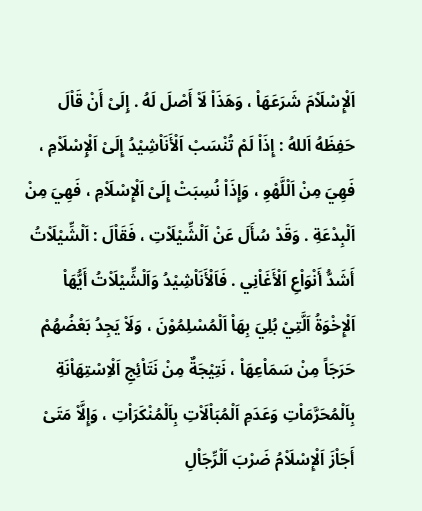اَلْإِسْلَاْمَ شَرَعَهَاْ ، وَهَذَاْ لَاْ أَصْلَ لَهُ . إِلَىْ أَنْ قَاْلَ حَفِظَهُ اَللهُ : إِذَاْ لَمْ تُنْسَبْ اَلْأَنَاْشِيْدُ إِلَىْ اَلْإِسْلَاْمِ ، فَهِيَ مِنْ اَلْلَّهْوِ ، وَإِذَاْ نُسِبَتْ إِلَىْ اَلْإِسْلَاْمِ ، فَهِيَ مِنْ اَلْبِدْعَةِ . وَقَدْ سُأَلَ عَنْ اَلْشِّيْلَاْتِ ، فَقَاْلَ : اَلْشِّيْلَاْتُ أَشَدُّ أَنْوَاْعِ اَلْأَغَاْنِي . فَاَلْأَنَاْشِيْدُ وَاَلْشِّيْلَاْتُ أَيُّهَاْ اَلْإِخْوَةُ اَلَّتِيْ بُلِيَ بِهَاْ اَلْمُسْلِمُوْنَ ، وَلَاْ يَجِدُ بَعْضُهُمْ حَرَجَاً مِنْ سَمَاْعِهَاْ ، نَتِيْجَةٌ مِنْ نَتَاْئِجِ اَلْاِسْتِهَاْنَةِ بِاَلْمُحَرَّمَاْتِ وَعَدَمِ اَلْمُبَاْلَاْتِ بِاَلْمُنْكَرَاْتِ ، وَإِلَّاْ مَتَىْ أَجَاْزَ اَلْإِسْلَاْمُ ضَرْبَ اَلْرِّجَاْلِ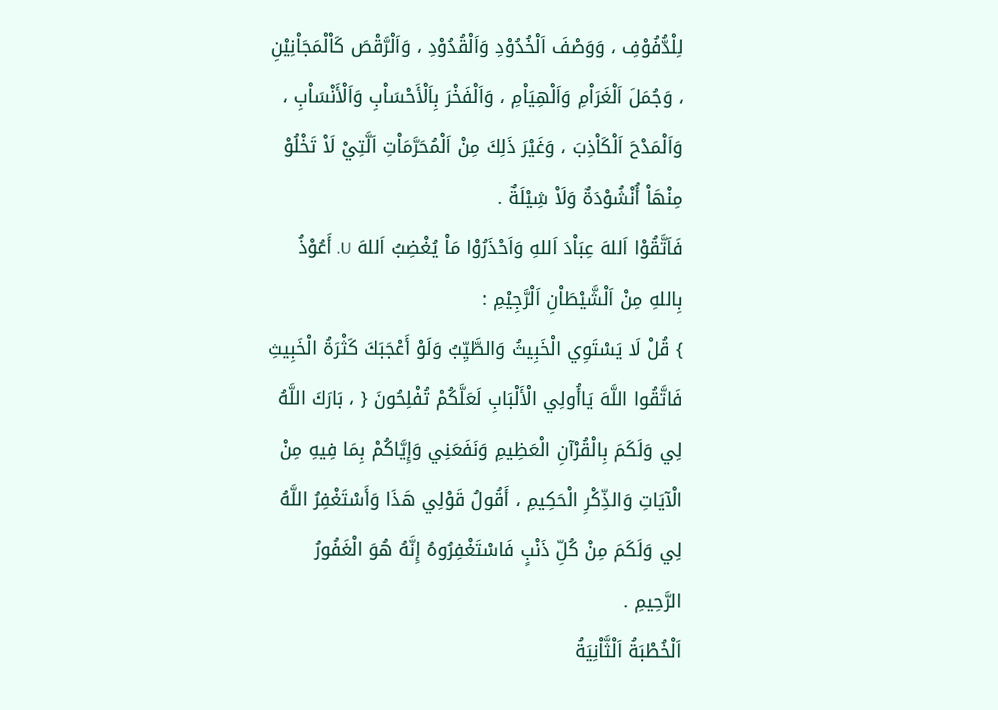لِلْدُّفُوْفِ ، وَوَصْفَ اَلْخُدُوْدِ وَاَلْقُدُوْدِ ، وَاَلْرَّقْصَ كَاْلْمَجَاْنِيْنِ ، وَجُمَلَ اَلْغَرَاْمِ وَاَلْهِيَاْمِ ، وَاَلْفَخْرَ بِاَلْأَحْسَاْبِ وَاَلْأَنْسَاْبِ ، وَاَلْمَدْحَ اَلْكَاْذِبَ ، وَغَيْرَ ذَلِكَ مِنْ اَلْمُحَرَّمَاْتِ اَلَّتِيْ لَاْ تَخْلُوْ مِنْهَاْ أُنْشُوْدَةٌ وَلَاْ شِيْلَةٌ .
فَاَتَّقُوْا اَللهَ عِبَاْدَ اَللهِ وَاَحْذَرُوْا مَاْ يُغْضِبُ اَللهَ U. أَعُوْذُ بِاللهِ مِنْ اَلْشَّيْطَاْنِ اَلْرَّجِيْمِ :
} قُلْ لَا يَسْتَوِي الْخَبِيثُ وَالطَّيِّبُ وَلَوْ أَعْجَبَكَ كَثْرَةُ الْخَبِيثِ فَاتَّقُوا اللَّهَ يَاأُولِي الْأَلْبَابِ لَعَلَّكُمْ تُفْلِحُونَ { ، بَارَكَ اللَّهُ لِي وَلَكَمَ بِالْقُرْآنِ الْعَظِيمِ وَنَفَعَنِي وَإِيَّاكُمْ بِمَا فِيهِ مِنْ الْآيَاتِ وَالذِّكْرِ الْحَكِيمِ ، أَقُولُ قَوْلِي هَذَا وَأَسْتَغْفِرُ اللَّهُ لِي وَلَكَمَ مِنْ كُلِّ ذَنْبٍ فَاسْتَغْفِرُوهُ إِنَّهُ هُوَ الْغَفُورُ الرَّحِيمِ .
اَلْخُطْبَةُ اَلْثَّاْنِيَةُ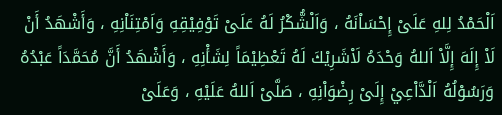اَلْحَمْدُ لِلهِ عَلَىْ إِحْسَاْنَهُ ، وَاَلْشُّكْرُ لَهُ عَلَىْ تَوْفِيْقِهِ وَاَمْتِنَاْنِهِ ، وَأَشْهَدُ أَنْ لَاْ إِلَهَ إِلَّاْ اَللهُ وَحْدَهُ لَاْشَرِيْكَ لَهُ تَعْظِيْمَاً لِشَأْنِهِ ، وَأَشْهَدُ أَنَّ مُحَمَّدَاً عَبْدُهُ وَرَسُوْلُهُ اَلْدَّاْعِيْ إِلَىْ رِضْوَاْنِهِ ، صَلَّىْ اَللهُ عَلَيْهِ ، وَعَلَىْ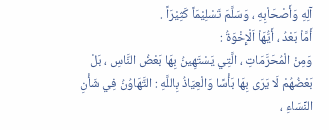آلِهِ وَأَصْحَاْبِهِ ، وَسَلَّمَ تَسْلِيْمَاً كَثِيْرَاً .
أَمَّاْ بَعْدُ ، أَيُّهَاْ اَلْإِخْوَةُ :
وَمِنْ الْمُحَرَّمَاتِ ، الَّتِي يَسْتَهِينُ بِهَا بَعْضُ النَّاسِ ، بَلْ بَعْضُهُمْ لَا يَرَى بِهَا بَأْسًا وَالْعِيَاذُ بِاللَّهِ : التَّهَاوُنُ فِي شَأْنِ النِّسَاءِ ،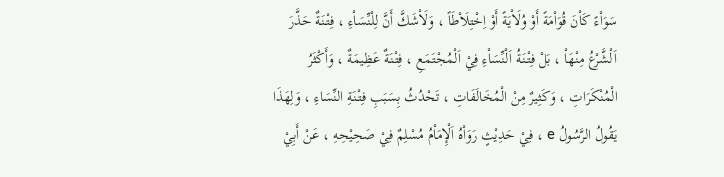سَوَاْءً كَاْنَ قُوَاْمَةً أَوْ وُلَاْيَةً أَوْ اِخْتِلَاْطَاً ، وَلَاْشَكَّ أَنَّ لِلْنِّسَاْءِ ، فِتْنَةٌ حَذَّرَ اَلْشَّرْعُ مِنْهَاْ ، بَلْ فِتْنَةُ اَلْنِّسَاْءِ فِيْ اَلْمُجْتَمَعِ ، فِتْنَةٌ عَظِيمَةٌ ، وَأَكْثَرُ الْمُنْكَرَاتِ ، وَكَثِيرٌ مِنْ الْمُخَالَفَاتِ ، تَحْدُثُ بِسَبَبِ فِتْنَةِ النِّسَاءِ ، وَلِهَذَا يَقُولُ الرَّسُولُ e ، فِيْ حَدِيْثٍ رَوَاْهُ اَلْإِمَاْمُ مُسْلِمٌ فِيْ صَحِيْحِهِ ، عَنْ أَبِيْ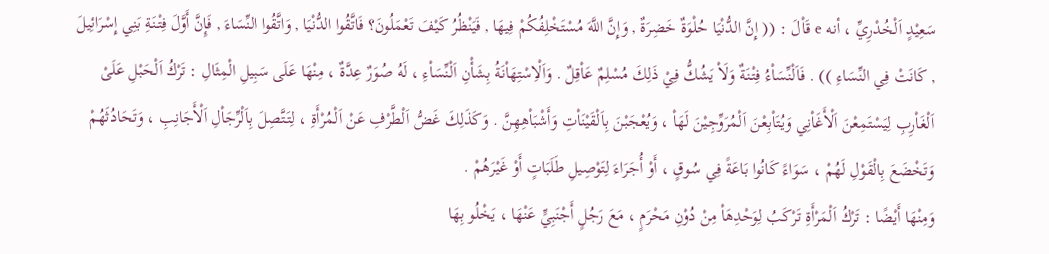سَعِيْدٍ اَلْخُدْرِيِّ ، أنه e قَاْلَ : (( إِنَّ الدُّنْيَا حُلْوَةٌ خَضِرَةٌ , وَإِنَّ اللَّهَ مُسْتَخْلِفُكُمْ فِيهَا , فَيَنْظُرُ كَيْفَ تَعْمَلُونَ؟ فَاتَّقُوا الدُّنْيَا , وَاتَّقُوا النِّسَاءَ , فَإِنَّ أَوَّلَ فِتْنَةِ بَنِي إِسْرَائِيلَ , كَانَتْ فِي النِّسَاءِ )) . فَاَلْنِّسَاْءُ فِتْنَةٌ وَلَاْ يَشُكُّ فِيْ ذَلِكَ مُسْلِمٌ عَاْقِلٌ . وَاَلْاِسْتِهَاْنَةُ بِشَأْنِ اَلْنِّسَاْءِ ، لَهُ صُوَرٌ عِدَّةٌ ، مِنْهَا عَلَى سَبِيلِ الْمِثَالِ : تَرْكُ اَلْحَبْلِ عَلَىْ اَلْغَاْرِبِ لِيَسْتَمِعْنَ اَلْأَغَاْنِي وَيُتَاْبِعْنَ اَلْمُرَوِّجِيْنَ لَهَاْ ، وَيُعْجَبْنَ بِاَلْقَيْنَاْتِ وَأَشْبَاْهِهِنَّ . وَكَذَلِكَ غَضُّ اَلْطَّرْفِ عَنْ اَلْمُرْأَةِ ، لِتَتَّصِلَ بِاَلْرِّجَاْلِ اَلْأَجَانِبِ ، وَتَحَادُثَهُمْ وَتَخْضَعَ بِالْقَوْلِ لَهُمْ ، سَوَاءً كَانُوا بَاعَةً فِي سُوقٍ ، أَوْ أُجَرَاءَ لِتَوْصِيلِ طَلَبَاتٍ أَوْ غَيْرَهُمْ .
وَمِنْهَا أَيْضًا : تَرْكُ اَلْمَرْأَةِ تَرْكَبُ لِوَحْدِهَاْ مِنْ دُوْنِ مَحْرَمٍ ، مَعَ رَجُلٍ أَجْنَبِيٍّ عَنْهَا ، يَخْلُو بِهَا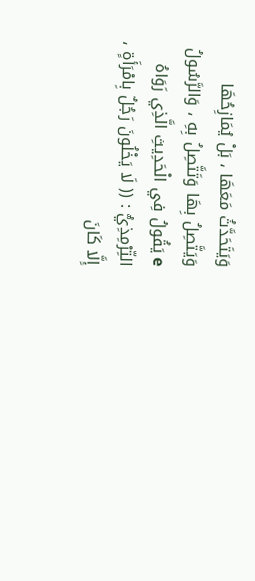وَيَتَحَدَّثُ مَعَهَا ، بَلْ يُمَازِحُهَا وَيَتَّصِلُ بِهَا وَتَتَّصِلُ بِهِ ، وَالرَّسُولُ e يَقُولُ فِي الْحَدِيثِ الَّذِي رَوَاهُ التِّرْمِذِيُّ : (( لَا يَخْلُونَ رَجُلٌ بِامْرَأَةٍ ، إِلَّا كَانَ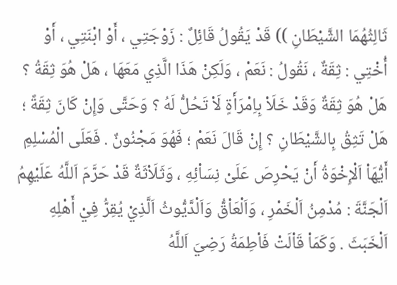ثَالِثُهُمَا الشَّيْطَانِ )) قَدْ يَقُولُ قَائِلٌ : زَوْجَتِي ، أَوْ ابْنَتِي ، أَوْ أُخْتِي : ثِقَةٌ ، نَقُولُ : نَعَمْ ، وَلَكِنْ هَذَا الَّذِي مَعَهَا ، هَلْ هُوَ ثِقَةُ ؟ هَلْ هُوَ ثِقَةٌ وَقَدْ خَلَاْ بِاِمْرَأَةٍ لَاْ تَحُلُّ لَهُ ؟ وَحَتَّى وَإِنْ كَانَ ثِقَةً ؛ هَلْ تَثِقُ بِالشَّيْطَانِ ؟ إِنْ قَالَ نَعَمْ ؛ فَهُوَ مَجْنُونٌ . فَعَلَى الْمُسْلِمِ أَيُّهَاْ اَلْإِخْوَةُ أَنْ يَحْرِصَ عَلَىْ نِسَاْئِهِ ، وَثَلَاْثَةٌ قَدْ حَرَّمَ اَللَّهُ عَلَيْهِمُ اَلْجَنَّةَ : مُدْمِنُ اَلْخَمْرِ ، وَاَلْعَاْقُّ وَاَلْدَّيُّوثُ اَلَّذِيْ يُقِرُّ فِيْ أَهْلِهِ اَلْخَبَثَ . وَكَمَاْ قَاْلَتْ فَاْطِمَةُ رَضِيَ اَللَّهُ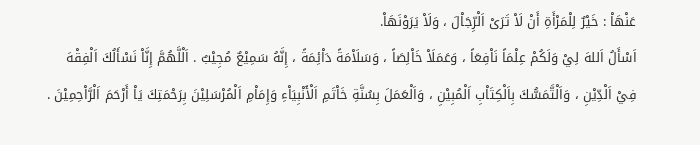عَنْهَاْ : خَيْرٌ لِلْمَرْأَةِ أَنْ لَاْ تَرَىْ اَلْرِّجَاْلَ ، وَلَاْ يَرَوْنَهَاْ.
اَسْأَلُ اَللهَ لِيْ وَلَكُمْ عِلْمَاً نَاْفِعَاً ، وَعَمَلَاْ خَاْلِصَاً ، وَسَلَاْمَةً دَاْئِمَةً ، إِنَّهُ سَمِيْعٌ مُجِيْبٌ . اَلْلَّهُمَّ إِنَّاْ نَسْأَلُكَ اَلْفِقْهَ فِيْ اَلْدِّيْنِ ، وَاَلْتَّمَسُّكَ بِاَلْكِتَاْبِ اَلْمُبِيْنِ ، وَاَلْعَمَلَ بِسُنَّةِ خَاْتَمِ اَلْأَنْبِيَاْءِ وَإِمَاْمِ اَلْمُرْسَلِيْنَ بِرَحْمَتِكَ يَاْ أَرْحَمَ اَلْرَّاْحِمِيْنَ .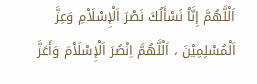اَلْلَّهُمَّ إِنَّاْ نَسْأَلُكَ نَصْرَ اَلْإِسْلَاْمِ وَعِزَّ اَلْمُسْلِمِيْنَ ، اَلْلَّهُمَّ اِنْصُرَ اَلْإِسْلَاْمَ وَأَعَزَّ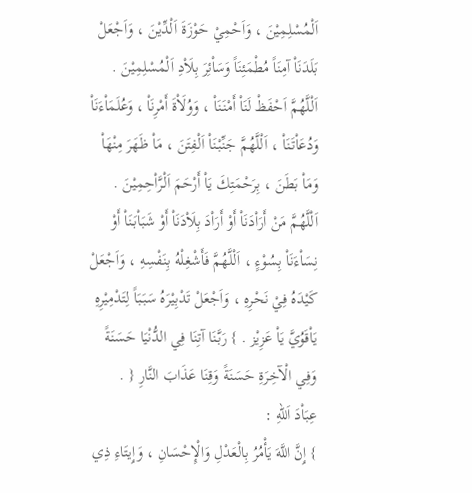اَلْمُسْلِمِيْنَ ، وَاَحْمِيْ حَوْزَةَ اَلْدِّيْنَ ، وَاَجْعَلْ بَلَدَنَاْ آمِنَاً مُطْمَئِنَاً وَسَاْئِرَ بِلَاْدِ اَلْمُسْلِمِيْنَ . اَلْلَّهُمَّ اَحْفَظْ لَنَاْ أَمْنَنَاْ ، وَوُلَاْةَ أَمْرِنَاْ ، وَعُلَمَاْءَنَاْ وَدُعَاْتَنَاْ ، اَلْلَّهُمَّ جَنِّبْنَاْ اَلْفِتَنَ ، مَاْ ظَهَرَ مِنْهَاْ وَمَاْ بَطَنَ ، بِرَحْمَتِكَ يَاْ أَرْحَمَ اَلْرَّاْحِمِيْنَ . اَلْلَّهُمَّ مَنْ أَرَاْدَنَاْ أَوْ أَرَاْدَ بِلَاْدَنَاْ أَوْ شَبَاْبَنَاْ أَوْ نِسَاْءَنَاْ بِسُوْءٍ ، اَلْلَّهُمَّ فَأَشْغِلْهُ بِنَفْسِهِ ، وَاَجْعَلْ كَيْدَهُ فِيْ نَحْرِهِ ، وَاَجْعَلْ تَدْبِيْرَهُ سَبَبَاً لِتَدْمِيْرِهِ يَاْقَوُيَّ يَاْ عَزِيْز . } رَبَّنَا آتِنَا فِي الدُّنْيَا حَسَنَةً وَفِي الْآخِرَةِ حَسَنَةً وَقِنَا عَذَابَ النَّارِ { .
عِبَاْدَ اَللهِ :
} إِنَّ اللَّهَ يَأْمُرُ بِالْعَدْلِ وَالْإِحْسَانِ ، وَإِيتَاءِ ذِي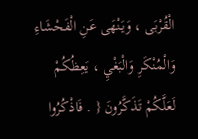الْقُرْبَى ، وَيَنْهَى عَنِ الْفَحْشَاءِ وَالْمُنْكَرِ وَالْبَغْيِ ، يَعِظُكُمْ لَعَلَّكُمْ تَذَكَّرُونَ { . فَاذْكُرُوا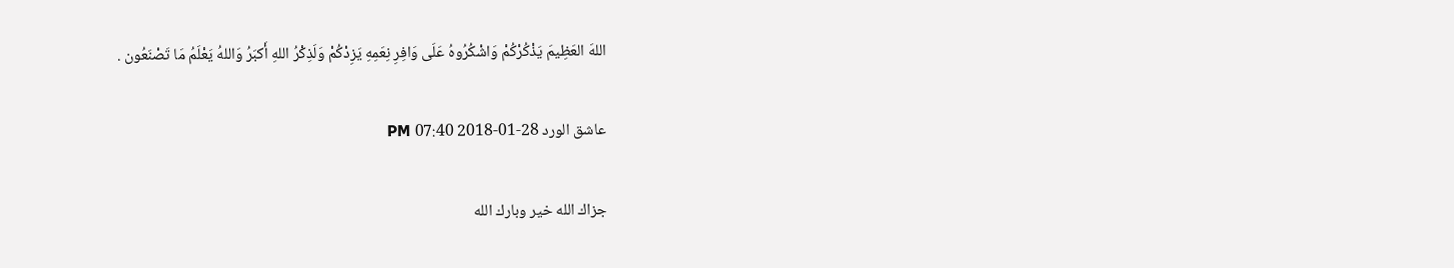اللهَ العَظِيمَ يَذْكُرْكُمْ وَاشْكُرُوهُ عَلَى وَافِرِ نِعَمِهِ يَزِدْكُمْ وَلَذِكْرُ اللهِ أَكبَرُ وَاللهُ يَعْلَمُ مَا تَصْنَعُون .

عاشق الورد 28-01-2018 07:40 PM

جزاك الله خير وبارك الله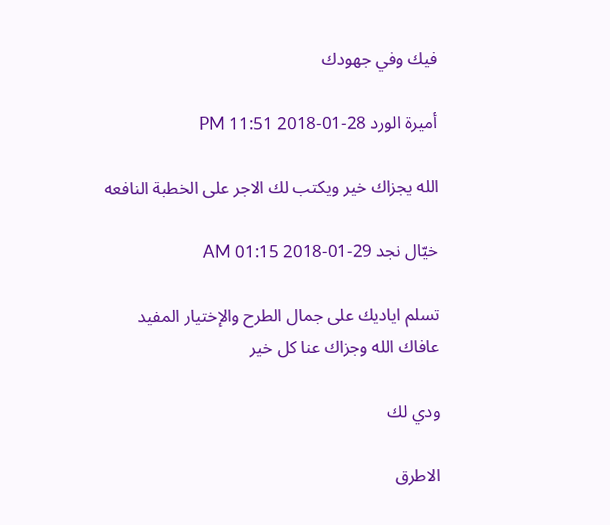فيك وفي جهودك

أميرة الورد 28-01-2018 11:51 PM

الله يجزاك خير ويكتب لك الاجر على الخطبة النافعه

خيّال نجد 29-01-2018 01:15 AM

تسلم اياديك على جمال الطرح والإختيار المفيد
عافاك الله وجزاك عنا كل خير

ودي لك

الاطرق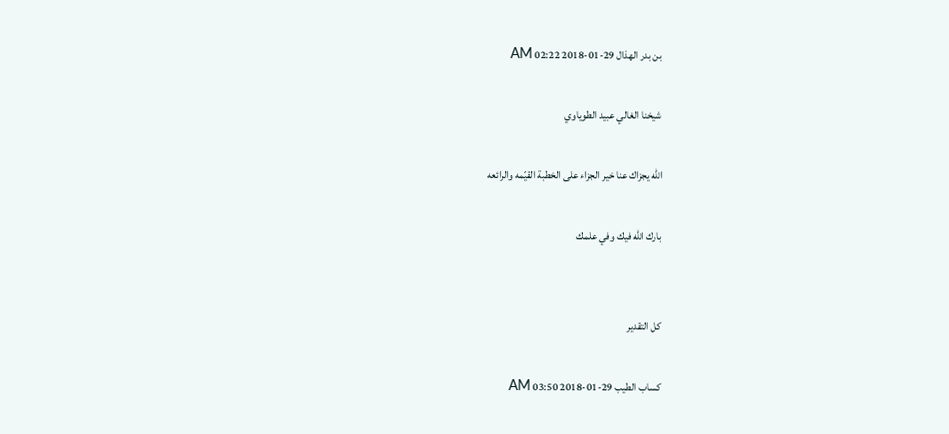بن بدر الهذال 29-01-2018 02:22 AM

شيخنا الغالي عبيد الطوياوي

الله يجزاك عنا خير الجزاء على الخطبة القيّمه والرائعه

بارك الله فيك وفي علمك


كل التقدير

كساب الطيب 29-01-2018 03:50 AM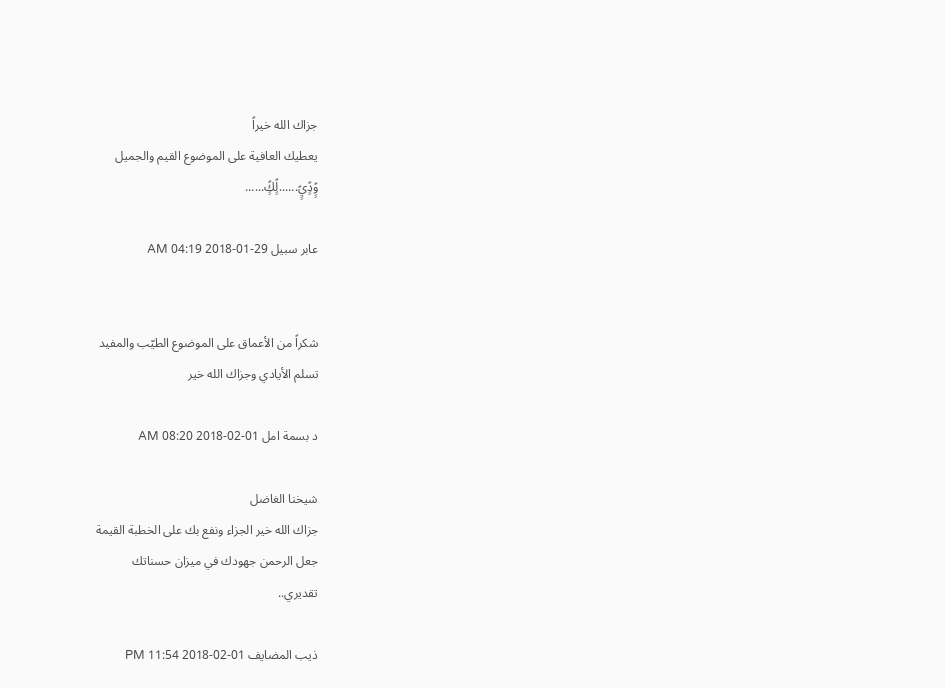جزاك الله خيراً
يعطيك العافية على الموضوع القيم والجميل
وًٍدًٍيًٍ......لًٍكًٍ......

عابر سبيل 29-01-2018 04:19 AM


شكراً من الأعماق على الموضوع الطيّب والمفيد
تسلم الأيادي وجزاك الله خير

د بسمة امل 01-02-2018 08:20 AM

شيخنا الغاضل
جزاك الله خير الجزاء ونفع بك على الخطبة القيمة
جعل الرحمن جهودك في ميزان حسناتك
تقديري..

ذيب المضايف 01-02-2018 11:54 PM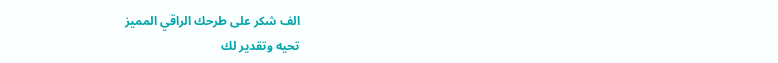الف شكر على طرحك الراقي المميز
تحيه وتقدير لك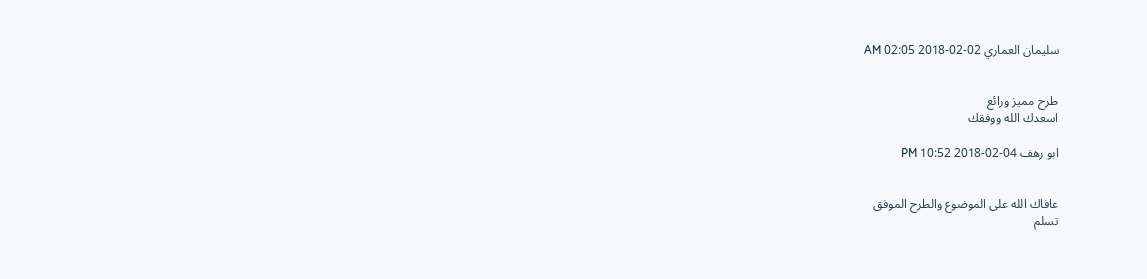سليمان العماري 02-02-2018 02:05 AM


طرح مميز ورائع
اسعدك الله ووفقك

ابو رهف 04-02-2018 10:52 PM


عافاك الله على الموضوع والطرح الموفق
تسلم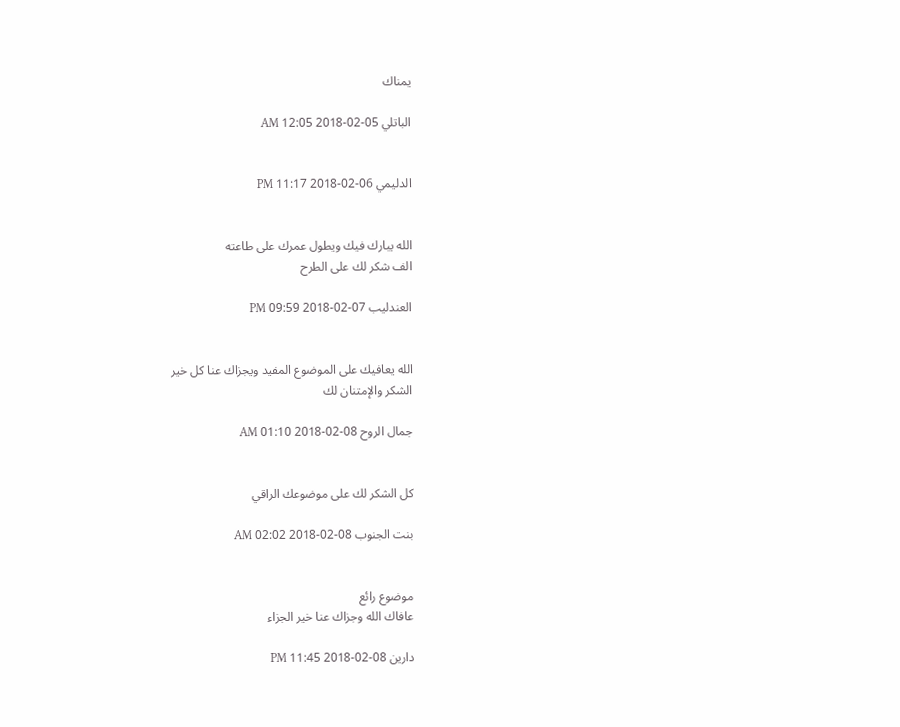يمناك

الباتلي 05-02-2018 12:05 AM


الدليمي 06-02-2018 11:17 PM


الله يبارك فيك ويطول عمرك على طاعته
الف شكر لك على الطرح

العندليب 07-02-2018 09:59 PM


الله يعافيك على الموضوع المفيد ويجزاك عنا كل خير
الشكر والإمتنان لك

جمال الروح 08-02-2018 01:10 AM


كل الشكر لك على موضوعك الراقي

بنت الجنوب 08-02-2018 02:02 AM


موضوع رائع
عافاك الله وجزاك عنا خير الجزاء

دارين 08-02-2018 11:45 PM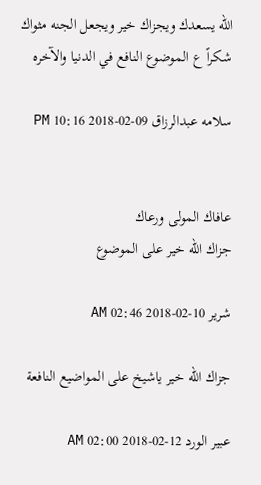الله يسعدك ويجزاك خير ويجعل الجنه مثواك
شكراً ع الموضوع النافع في الدنيا والآخره

سلامه عبدالرزاق 09-02-2018 10:16 PM


عافاك المولى ورعاك
جزاك الله خير على الموضوع

شرير 10-02-2018 02:46 AM

جزاك الله خير ياشيخ على المواضيع النافعة

عبير الورد 12-02-2018 02:00 AM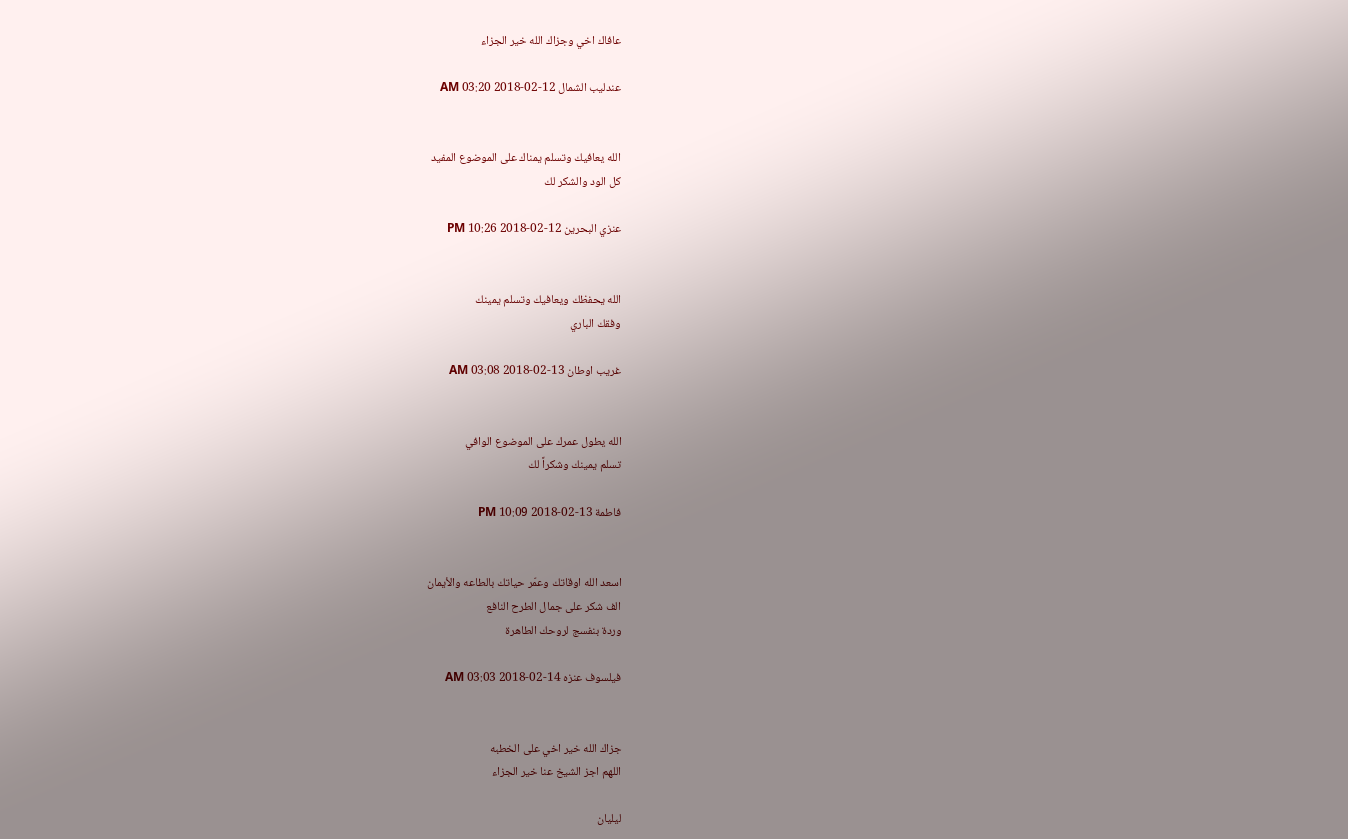عافاك اخي وجزاك الله خير الجزاء

عندليب الشمال 12-02-2018 03:20 AM


الله يعافيك وتسلم يمناك على الموضوع المفيد
كل الود والشكر لك

عنزي البحرين 12-02-2018 10:26 PM


الله يحفظك ويعافيك وتسلم يمينك
وفقك الباري

غريب اوطان 13-02-2018 03:08 AM


الله يطول عمرك على الموضوع الوافي
تسلم يمينك وشكراً لك

فاطمة 13-02-2018 10:09 PM


اسعد الله اوقاتك وعمّر حياتك بالطاعه والأيمان
الف شكر على جمال الطرح النافع
وردة بنفسج لروحك الطاهرة

فيلسوف عنزه 14-02-2018 03:03 AM


جزاك الله خير اخي على الخطبه
اللهم اجز الشيخ عنا خير الجزاء

ليليان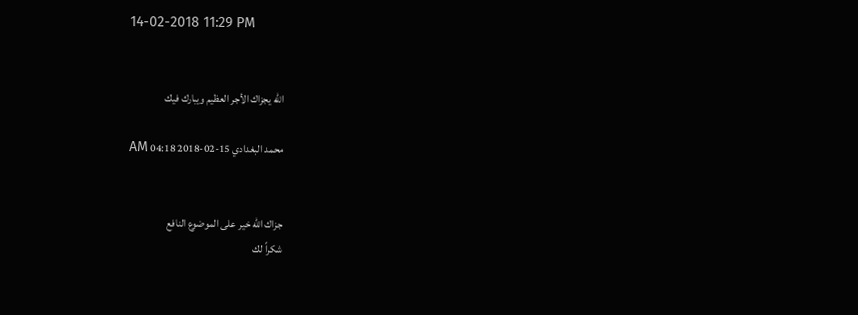14-02-2018 11:29 PM


الله يجزاك الأجر العظيم ويبارك فيك

محمد البغدادي 15-02-2018 04:18 AM


جزاك الله خير على الموضوع النافع
شكراً لك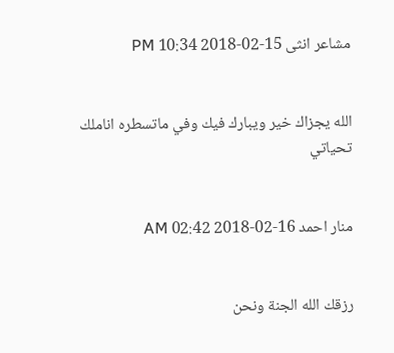مشاعر انثى 15-02-2018 10:34 PM


الله يجزاك خير ويبارك فيك وفي ماتسطره اناملك
تحياتي


منار احمد 16-02-2018 02:42 AM


رزقك الله الجنة ونحن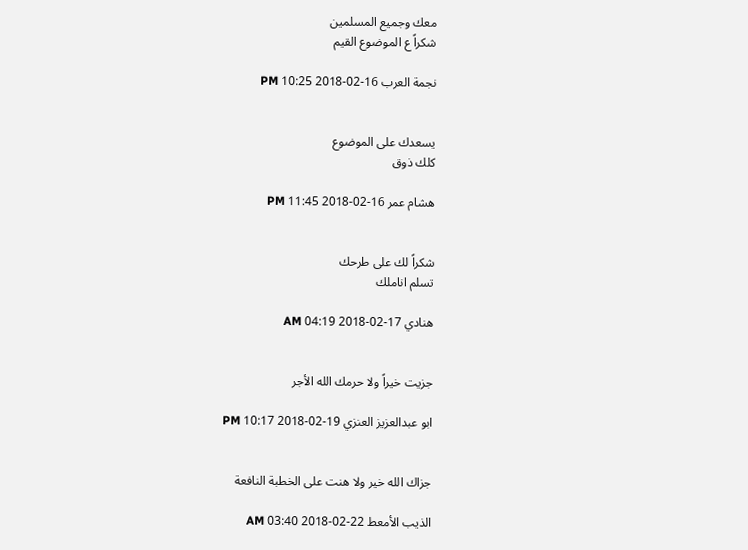معك وجميع المسلمين
شكراً ع الموضوع القيم

نجمة العرب 16-02-2018 10:25 PM


يسعدك على الموضوع
كلك ذوق

هشام عمر 16-02-2018 11:45 PM


شكراً لك على طرحك
تسلم اناملك

هنادي 17-02-2018 04:19 AM


جزيت خيراً ولا حرمك الله الأجر

ابو عبدالعزيز العنزي 19-02-2018 10:17 PM


جزاك الله خير ولا هنت على الخطبة النافعة

الذيب الأمعط 22-02-2018 03:40 AM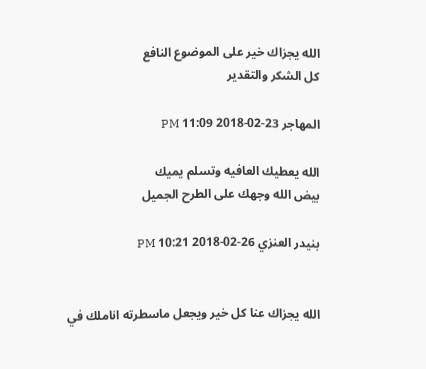الله يجزاك خير على الموضوع النافع
كل الشكر والتقدير

المهاجر 23-02-2018 11:09 PM

الله يعطيك العافيه وتسلم يميك
بيض الله وجهك على الطرح الجميل

بنيدر العنزي 26-02-2018 10:21 PM


الله يجزاك عنا كل خير ويجعل ماسطرته اناملك في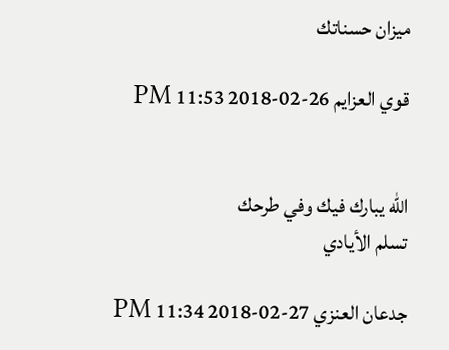ميزان حسناتك

قوي العزايم 26-02-2018 11:53 PM


الله يبارك فيك وفي طرحك
تسلم الأيادي

جدعان العنزي 27-02-2018 11:34 PM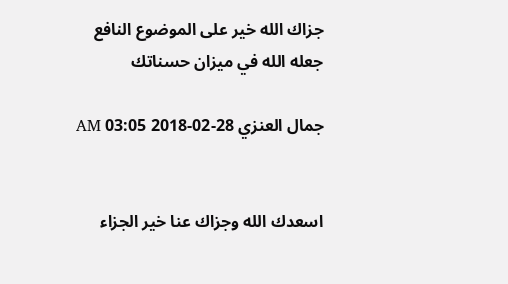جزاك الله خير على الموضوع النافع
جعله الله في ميزان حسناتك

جمال العنزي 28-02-2018 03:05 AM


اسعدك الله وجزاك عنا خير الجزاء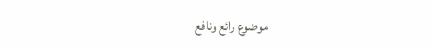موضوع رائع ونافع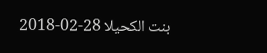بنت الكحيلا 28-02-2018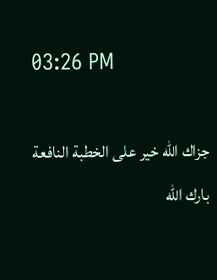03:26 PM

جزاك الله خير على الخطبة النافعة
بارك الله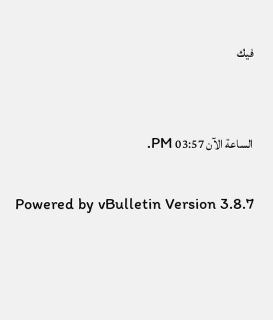فيك


الساعة الآن 03:57 PM.

Powered by vBulletin Version 3.8.7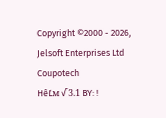Copyright ©2000 - 2026, Jelsoft Enterprises Ltd Coupotech
HêĽм √ 3.1 BY: !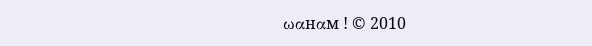ωαнαм ! © 2010